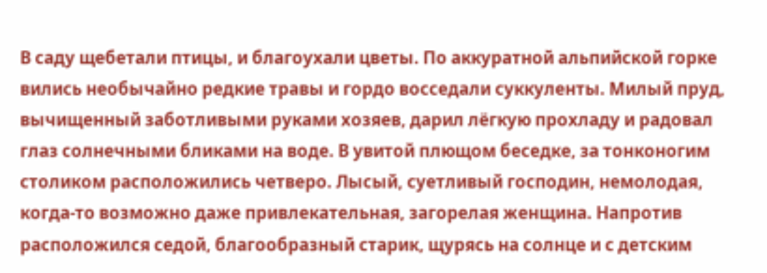В саду щебетали птицы, и благоухали цветы. По аккуратной альпийской горке вились необычайно редкие травы и гордо восседали суккуленты. Милый пруд, вычищенный заботливыми руками хозяев, дарил лёгкую прохладу и радовал глаз солнечными бликами на воде. В увитой плющом беседке, за тонконогим столиком расположились четверо. Лысый, суетливый господин, немолодая, когда-то возможно даже привлекательная, загорелая женщина. Напротив расположился седой, благообразный старик, щурясь на солнце и с детским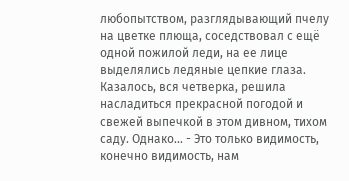любопытством, разглядывающий пчелу на цветке плюща, соседствовал с ещё одной пожилой леди, на ее лице выделялись ледяные цепкие глаза. Казалось, вся четверка, решила насладиться прекрасной погодой и свежей выпечкой в этом дивном, тихом саду. Однако... - Это только видимость, конечно видимость, нам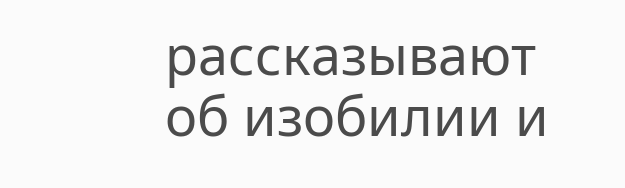рассказывают об изобилии и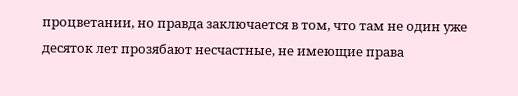процветании, но правда заключается в том, что там не один уже десяток лет прозябают несчастные, не имеющие права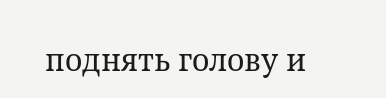поднять голову и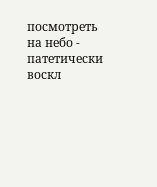посмотреть на небо - патетически воскл